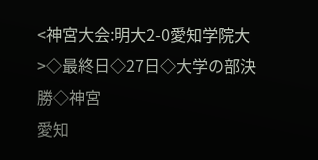<神宮大会:明大2-0愛知学院大>◇最終日◇27日◇大学の部決勝◇神宮
愛知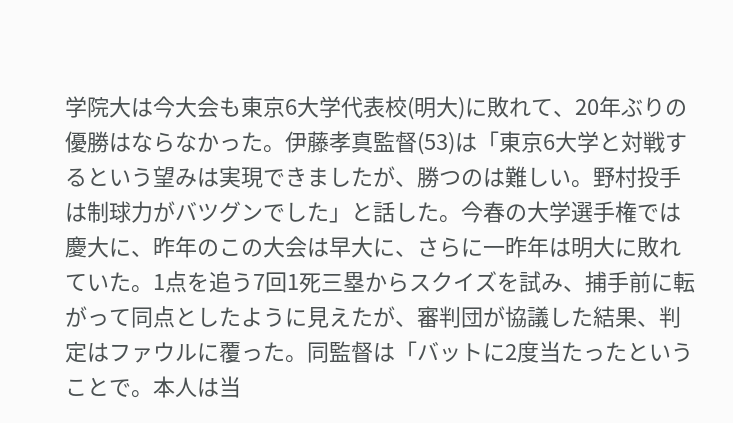学院大は今大会も東京6大学代表校(明大)に敗れて、20年ぶりの優勝はならなかった。伊藤孝真監督(53)は「東京6大学と対戦するという望みは実現できましたが、勝つのは難しい。野村投手は制球力がバツグンでした」と話した。今春の大学選手権では慶大に、昨年のこの大会は早大に、さらに一昨年は明大に敗れていた。1点を追う7回1死三塁からスクイズを試み、捕手前に転がって同点としたように見えたが、審判団が協議した結果、判定はファウルに覆った。同監督は「バットに2度当たったということで。本人は当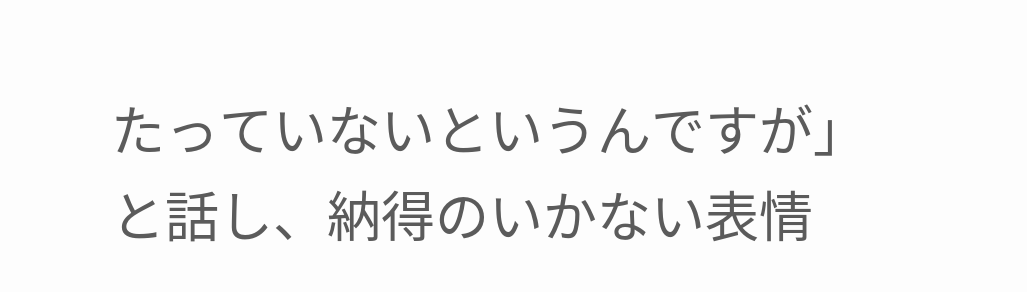たっていないというんですが」と話し、納得のいかない表情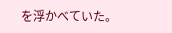を浮かべていた。